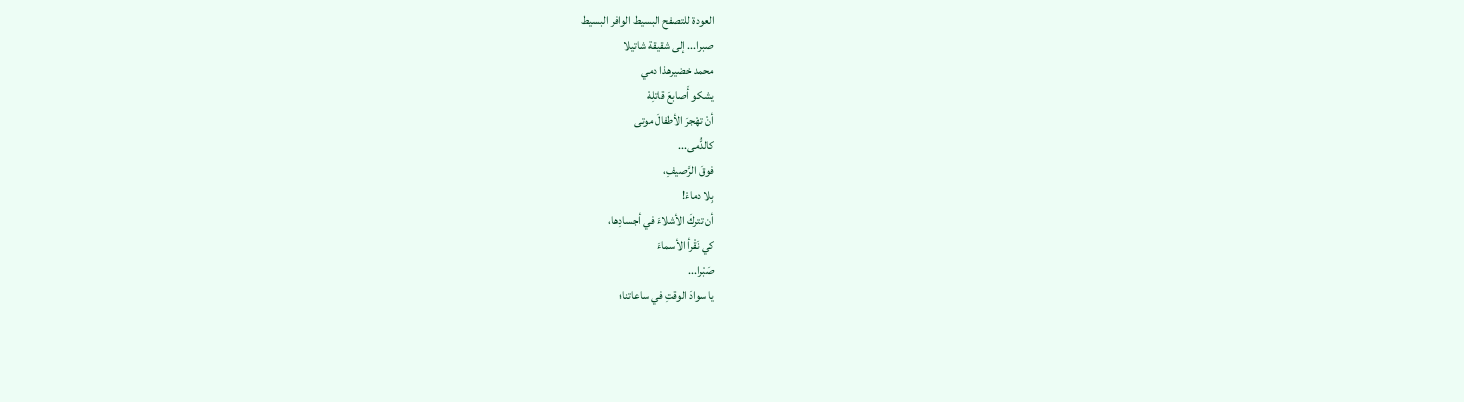العودة للتصفح البسيط الوافر البسيط
صبرا... إلى شقيقة شاتيلا
محمد خضيرهذا دمي
يشكو أَصابعَ قاتلِهْ
أنْ تهْجرَ الأطفالَ موتى
كالدُّمى...
فوقَ الرَّصيفِ،
بِلا دماءْ!
أن تتركَ الأشلاءَ في أجسادِها،
كي نَقْرأ الأسماءَ
صَبْرا...
يا سوادَ الوقتِ في ساعاتنا؛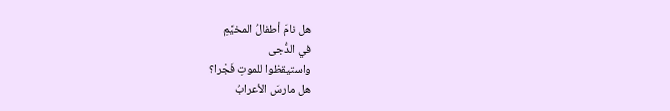هل نامَ أطفالُ المخيَّمِ
في الدُّجى
واستيقظوا للموتِ فَجْرا؟
هل مارسَ الأعرابُ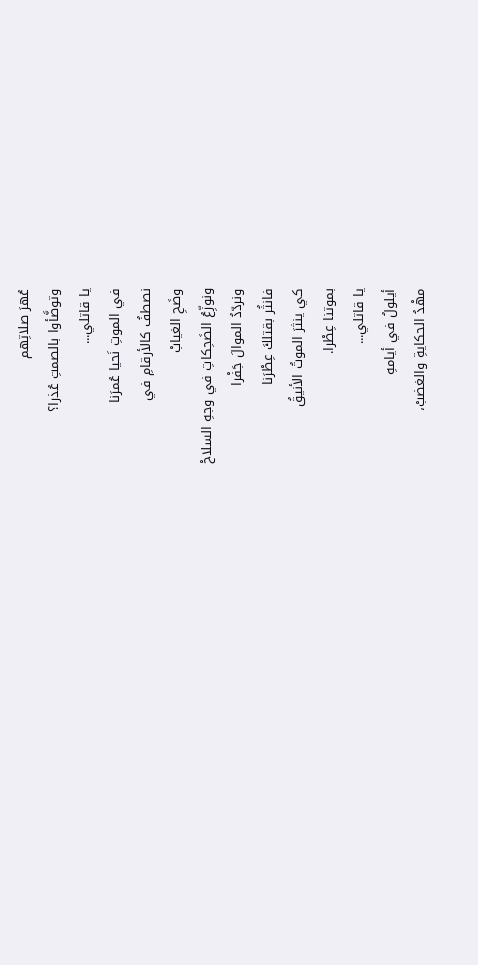عُهرَ صلاتِهم
وتوضَّأوا بالصمتِ عُذرا؟
يا قاتلي...
في الموتِ نَحيا عُمرَنا
نصطفُ كالأرقامِ في
وضَحِ الغيابْ
ونوزِّعُ الضَحِكاتِ في وجهِ السلاحْ
ونردّدُ الموالَ جَفْرا
فانثُر بقتلكَ عِطْرَنا
كي ينثرَ الموتُ الأنيقُ
بموتنا عِطْرا.
يا قاتلي...
أيلولُ في أيامهِ
مهْدُ الحكايةِ والغضبْ،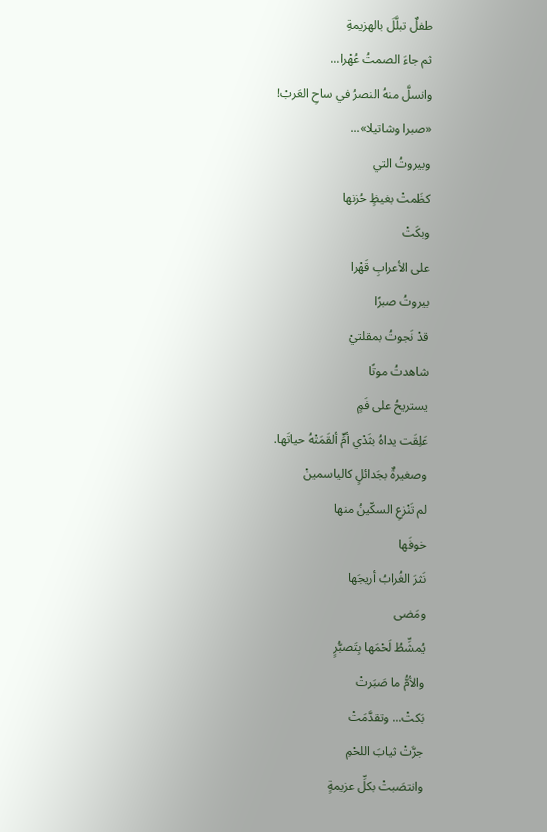طفلٌ تبلَّلَ بالهزيمةِ
ثم جاءَ الصمتُ عُهْرا...
وانسلَّ منهُ النصرُ في ساحِ العَربْ!
«صبرا وشاتيلا»...
وبيروتُ التي
كظَمتْ بغيظٍ حُزنها
وبكَتْ
على الأعرابِ قَهْرا
بيروتُ صبرًا
قدْ نَجوتُ بمقلتيْ
شاهدتُ موتًا
يستريحُ على فَمٍ
عَلِقَت يداهُ بثَدْي أمٍّ ألقَمَتْهُ حياتَها.
وصغيرةٌ بجَدائلٍ كالياسمينْ
لم تَنْزعِ السكّينُ منها
خوفَها
نَثرَ الغُرابُ أريجَها
ومَضى
يُمشِّطُ لَحْمَها بِتَصبُّرٍ
والأمُّ ما صَبَرتْ
بَكتْ... وتقدَّمَتْ
جرَّتْ ثيابَ اللحْمِ
وانتصَبتْ بكلِّ عزيمةٍ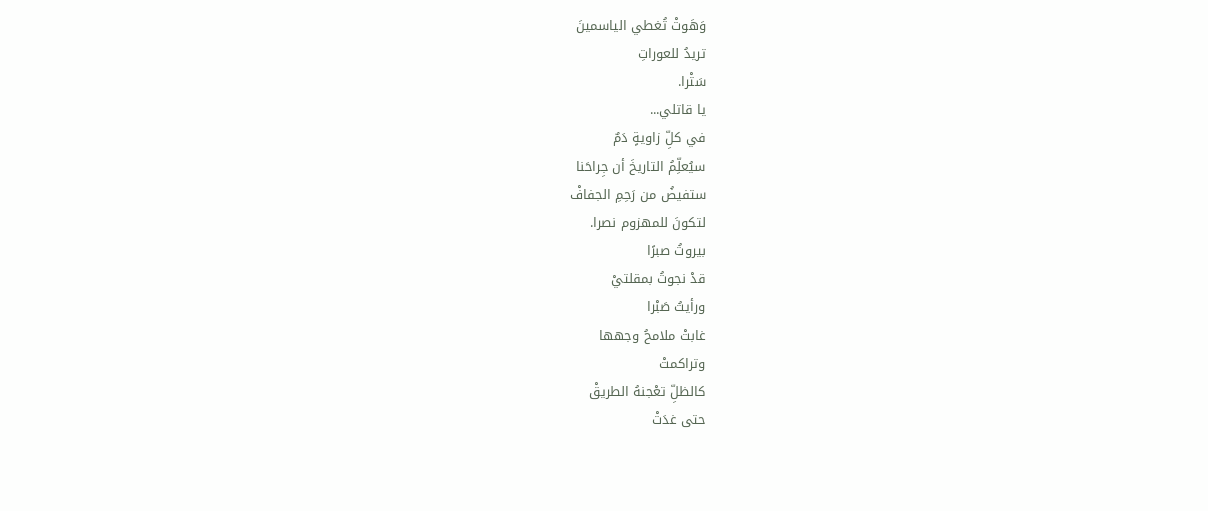وَهَوتْ تُغطي الياسمينَ
تريدُ للعوراتِ
سَتْرا.
يا قاتلي...
في كلِّ زاويةٍ دَمٌ
سيُعلِّمُ التاريخَ أن جِراحَنا
ستفيضُ من رَحِمِ الجفافْ
لتكونَ للمهزوم نصرا.
بيروتُ صبرًا
قدْ نجوتُ بمقلتيْ
ورأيتُ صَبْرا
غابتْ ملامحُ وجهها
وتراكمتْ
كالظلِّ تعْجنهُ الطريقْ
حتى غدَتْ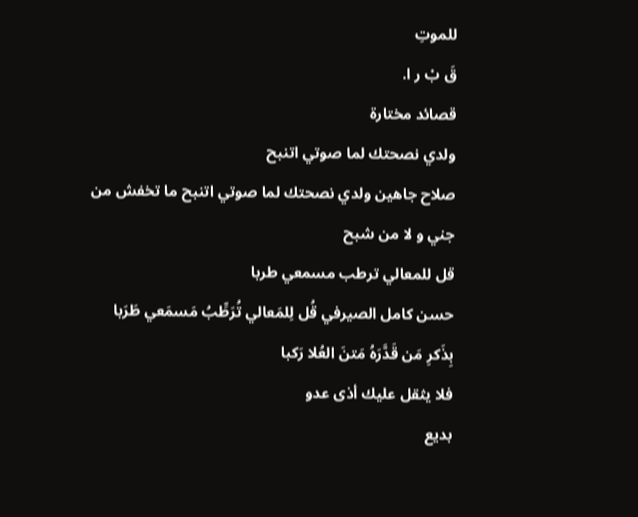للموتِ
قَ بْ ر ا.
قصائد مختارة
ولدي نصحتك لما صوتي اتنبح
صلاح جاهين ولدي نصحتك لما صوتي اتنبح ما تخفش من جني و لا من شبح
قل للمعالي ترطب مسمعي طربا
حسن كامل الصيرفي قُل لِلمَعالي تُرَطِّبُ مَسمَعي طَرَبا بِذَكرِ مَن قَدَّرَهُ مَتنَ العُلا رَكبا
فلا يثقل عليك أذى عدو
بديع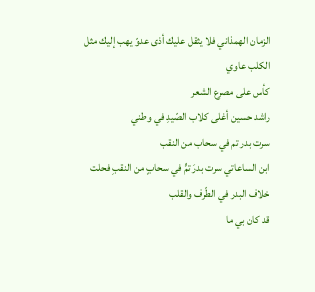الزمان الهمذاني فلا يثقل عليك أذى عدوّ يهب إليك مثل الكلب عاوي
كأس على مصرع الشعر
راشد حسين أغلى كلاب الصّيدِ في وطني
سرت بدر تم في سحاب من النقب
ابن الساعاتي سرت بدرَ تمٍّ في سحابٍ من النقبِ فحلت خلاف البدر في الطّرف والقلب
قد كان بي ما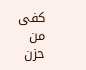كفى من حزن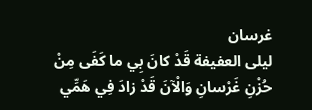غرسان
ليلى العفيفة قَدْ كانَ بِي ما كَفَى مِنْ حُزْنِ غَرْسانِ وَالْآنَ قَدْ زادَ فِي هَمِّي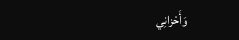وَأَحْزانِي